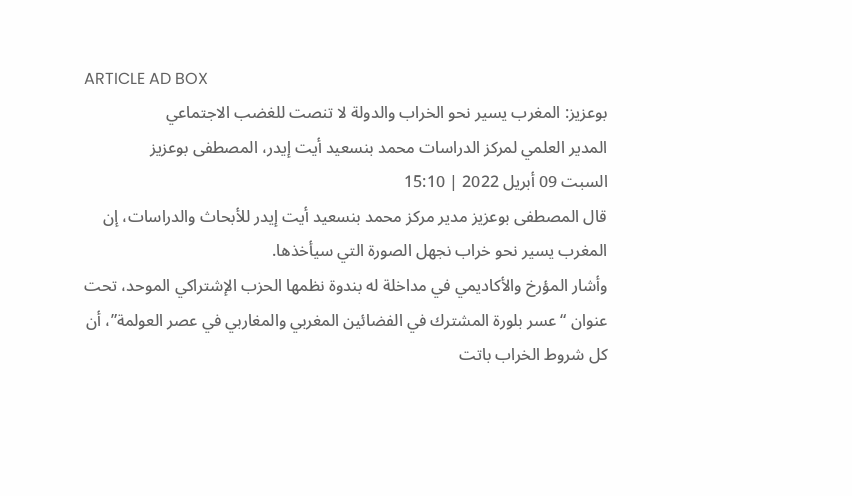ARTICLE AD BOX
بوعزيز: المغرب يسير نحو الخراب والدولة لا تنصت للغضب الاجتماعي
المدير العلمي لمركز الدراسات محمد بنسعيد أيت إيدر، المصطفى بوعزيز
السبت 09 أبريل 2022 | 15:10
قال المصطفى بوعزيز مدير مركز محمد بنسعيد أيت إيدر للأبحاث والدراسات، إن المغرب يسير نحو خراب نجهل الصورة التي سيأخذها.
وأشار المؤرخ والأكاديمي في مداخلة له بندوة نظمها الحزب الإشتراكي الموحد، تحت عنوان “عسر بلورة المشترك في الفضائين المغربي والمغاربي في عصر العولمة”، أن كل شروط الخراب باتت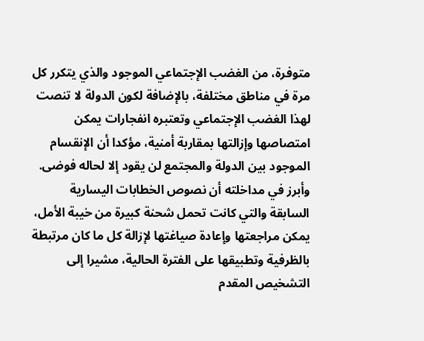متوفرة، من الغضب الإجتماعي الموجود والذي يتكرر كل مرة في مناطق مختلفة، بالإضافة لكون الدولة لا تنصت لهذا الغضب الإجتماعي وتعتبره انفجارات يمكن امتصاصها وإزالتها بمقاربة أمنية، مؤكدا أن الإنقسام الموجود بين الدولة والمجتمع لن يقود إلا لحاله فوضى.
وأبرز في مداخلته أن نصوص الخطابات اليسارية السابقة والتي كانت تحمل شحنة كبيرة من خيبة الأمل، يمكن مراجعتها وإعادة صياغتها لإزالة كل ما كان مرتبطة بالظرفية وتطبيقها على الفترة الحالية، مشيرا إلى التشخيص المقدم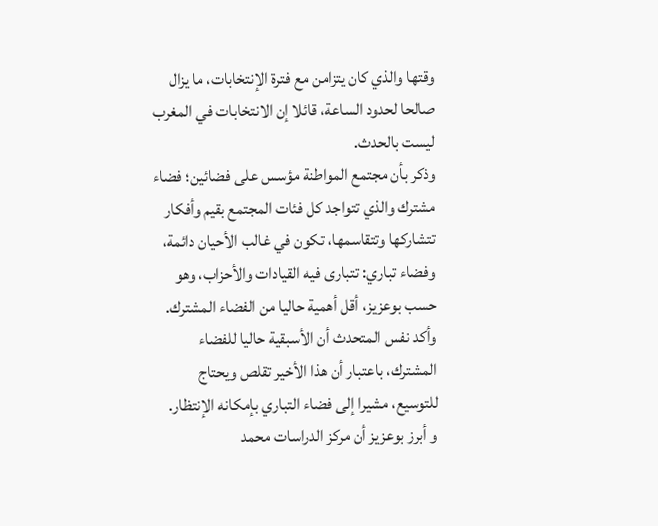وقتها والذي كان يتزامن مع فترة الإنتخابات، ما يزال صالحا لحدود الساعة، قائلا إن الانتخابات في المغرب ليست بالحدث.
وذكر بأن مجتمع المواطنة مؤسس على فضائين؛ فضاء مشترك والذي تتواجد كل فئات المجتمع بقيم وأفكار تتشاركها وتتقاسمها، تكون في غالب الأحيان دائمة، وفضاء تباري: تتبارى فيه القيادات والأحزاب، وهو حسب بوعزيز، أقل أهمية حاليا من الفضاء المشترك.
وأكد نفس المتحدث أن الأسبقية حاليا للفضاء المشترك، باعتبار أن هذا الأخير تقلص ويحتاج للتوسيع، مشيرا إلى فضاء التباري بإمكانه الإنتظار.
و أبرز بوعزيز أن مركز الدراسات محمد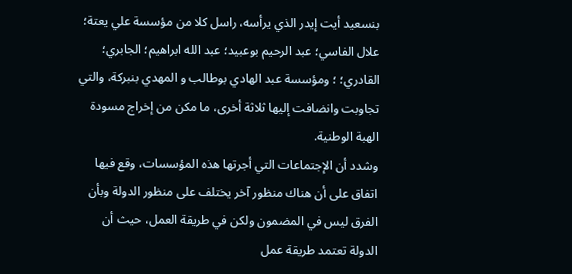بنسعيد أيت إيدر الذي يرأسه، راسل كلا من مؤسسة علي يعتة؛ علال الفاسي؛ عبد الرحيم بوعبيد؛ عبد الله ابراهيم؛ الجابري؛ القادري؛ ؛ ومؤسسة عبد الهادي بوطالب و المهدي بنبركة، والتي تجاوبت وانضافت إليها ثلاثة أخرى، ما مكن من إخراج مسودة الهبة الوطنية.
وشدد أن الإجتماعات التي أجرتها هذه المؤسسات، وقع فيها اتفاق على أن هناك منظور آخر يختلف على منظور الدولة وبأن الفرق ليس في المضمون ولكن في طريقة العمل، حيث أن الدولة تعتمد طريقة عمل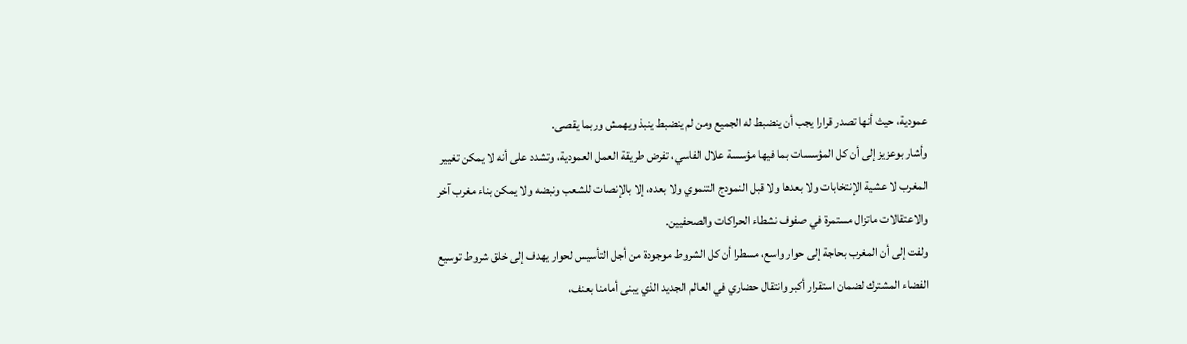عمودية، حيث أنها تصدر قرارا يجب أن ينضبط له الجميع ومن لم ينضبط ينبذ ويهمش وربما يقصى.
وأشار بوعزيز إلى أن كل المؤسسات بما فيها مؤسسة علال الفاسي، تفرض طريقة العمل العمودية، وتشدد على أنه لا يمكن تغيير المغرب لا عشية الإنتخابات ولا بعدها ولا قبل النمودج التنموي ولا بعده، إلا بالإنصات للشعب ونبضه ولا يمكن بناء مغرب آخر والاعتقالات ماتزال مستمرة في صفوف نشطاء الحراكات والصحفيين.
ولفت إلى أن المغرب بحاجة إلى حوار واسع، مسطرا أن كل الشروط موجودة من أجل التأسيس لحوار يهدف إلى خلق شروط توسيع الفضاء المشترك لضمان استقرار أكبر وانتقال حضاري في العالم الجديد الذي يبنى أمامنا بعنف،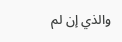والذي إن لم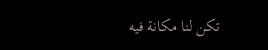تكن لنا مكانة فيه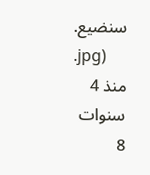سنضيع.
.jpg)
منذ 4 سنوات
8